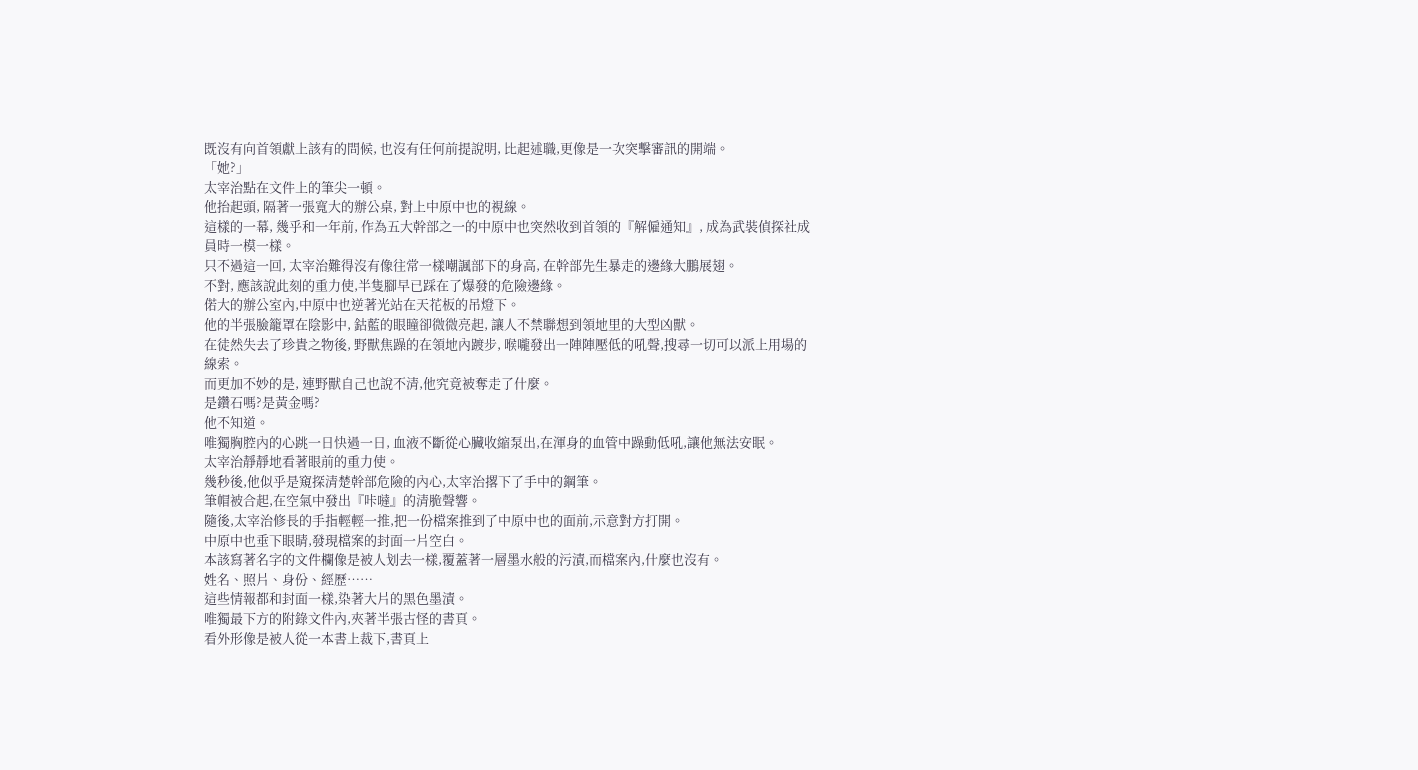既沒有向首領獻上該有的問候, 也沒有任何前提說明, 比起述職,更像是一次突擊審訊的開端。
「她?」
太宰治點在文件上的筆尖一頓。
他抬起頭, 隔著一張寬大的辦公桌, 對上中原中也的視線。
這樣的一幕, 幾乎和一年前, 作為五大幹部之一的中原中也突然收到首領的『解僱通知』, 成為武裝偵探社成員時一模一樣。
只不過這一回, 太宰治難得沒有像往常一樣嘲諷部下的身高, 在幹部先生暴走的邊緣大鵬展翅。
不對, 應該說此刻的重力使,半隻腳早已踩在了爆發的危險邊緣。
偌大的辦公室內,中原中也逆著光站在天花板的吊燈下。
他的半張臉籠罩在陰影中, 鈷藍的眼瞳卻微微亮起, 讓人不禁聯想到領地里的大型凶獸。
在徒然失去了珍貴之物後, 野獸焦躁的在領地內踱步, 喉嚨發出一陣陣壓低的吼聲,搜尋一切可以派上用場的線索。
而更加不妙的是, 連野獸自己也說不清,他究竟被奪走了什麼。
是鑽石嗎?是黃金嗎?
他不知道。
唯獨胸腔內的心跳一日快過一日, 血液不斷從心臟收縮泵出,在渾身的血管中躁動低吼,讓他無法安眠。
太宰治靜靜地看著眼前的重力使。
幾秒後,他似乎是窺探清楚幹部危險的內心,太宰治撂下了手中的鋼筆。
筆帽被合起,在空氣中發出『咔噠』的清脆聲響。
隨後,太宰治修長的手指輕輕一推,把一份檔案推到了中原中也的面前,示意對方打開。
中原中也垂下眼睛,發現檔案的封面一片空白。
本該寫著名字的文件欄像是被人划去一樣,覆蓋著一層墨水般的污漬,而檔案內,什麼也沒有。
姓名、照片、身份、經歷……
這些情報都和封面一樣,染著大片的黑色墨漬。
唯獨最下方的附錄文件內,夾著半張古怪的書頁。
看外形像是被人從一本書上裁下,書頁上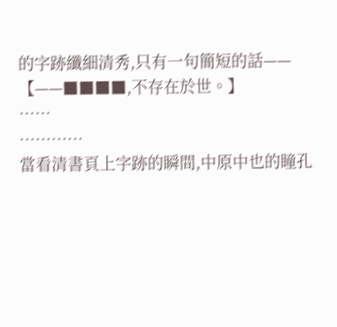的字跡纖細清秀,只有一句簡短的話——
【——■■■■,不存在於世。】
……
…………
當看清書頁上字跡的瞬間,中原中也的瞳孔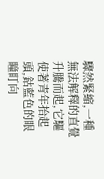驟然緊縮,一種無法解釋的直覺升騰而起,它驅使著青年抬起頭,鈷藍色的眼瞳盯向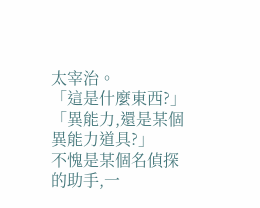太宰治。
「這是什麼東西?」
「異能力,還是某個異能力道具?」
不愧是某個名偵探的助手,一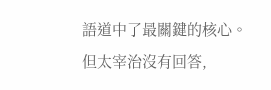語道中了最關鍵的核心。
但太宰治沒有回答,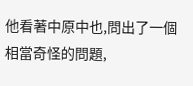他看著中原中也,問出了一個相當奇怪的問題,